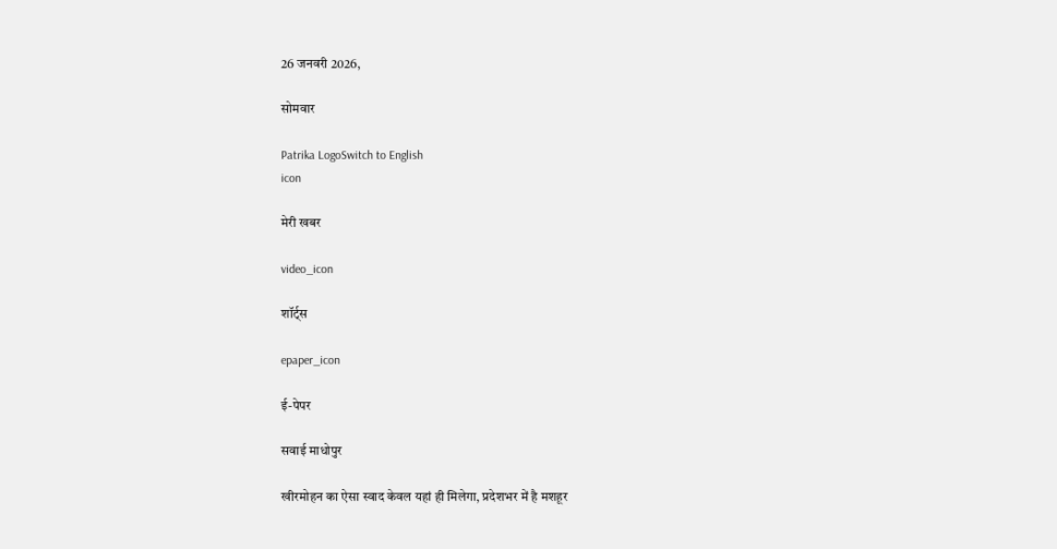26 जनवरी 2026,

सोमवार

Patrika LogoSwitch to English
icon

मेरी खबर

video_icon

शॉर्ट्स

epaper_icon

ई-पेपर

सवाई माधोपुर

खीरमोहन का ऐसा स्वाद केवल यहां ही मिलेगा, प्रदेशभर में है मशहूर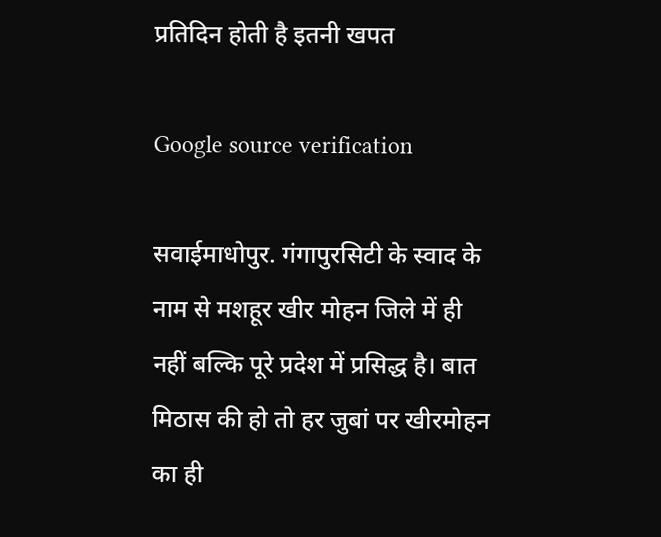प्रतिदिन होती है इतनी खपत

Google source verification

सवाईमाधोपुर. गंगापुरसिटी के स्वाद के नाम से मशहूर खीर मोहन जिले में ही नहीं बल्कि पूरे प्रदेश में प्रसिद्ध है। बात मिठास की हो तो हर जुबां पर खीरमोहन का ही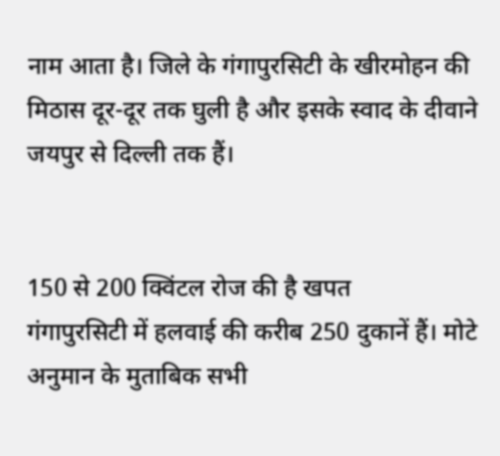नाम आता है। जिले के गंगापुरसिटी के खीरमोहन की मिठास दूर-दूर तक घुली है और इसके स्वाद के दीवाने जयपुर से दिल्ली तक हैं।


150 से 200 क्विंटल रोज की है खपत
गंगापुरसिटी में हलवाई की करीब 250 दुकानें हैं। मोटे अनुमान के मुताबिक सभी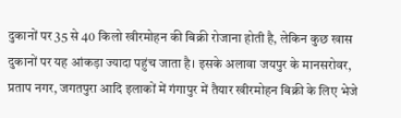दुकानों पर 35 से 40 किलो खीरमोहन की बिक्री रोजाना होती है, लेकिन कुछ खास दुकानों पर यह आंकड़ा ज्यादा पहुंच जाता है। इसके अलावा जयपुर के मानसरोवर, प्रताप नगर, जगतपुरा आदि इलाकों में गंगापुर में तैयार खीरमोहन बिक्री के लिए भेजे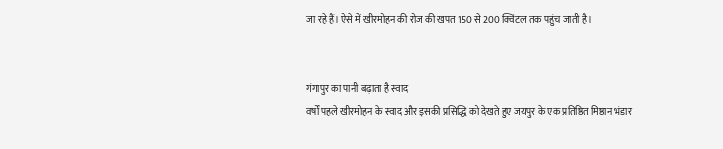जा रहे हैं। ऐसे में खीरमोहन की रोज की खपत 150 से 200 क्विंटल तक पहुंच जाती है।


गंगापुर का पानी बढ़ाता है स्वाद
वर्षों पहले खीरमोहन के स्वाद और इसकी प्रसिद्धि को देखते हुए जयपुर के एक प्रतिष्ठित मिष्ठान भंडार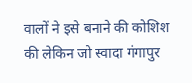वालों ने इसे बनाने की कोशिश की लेकिन जो स्वादा गंगापुर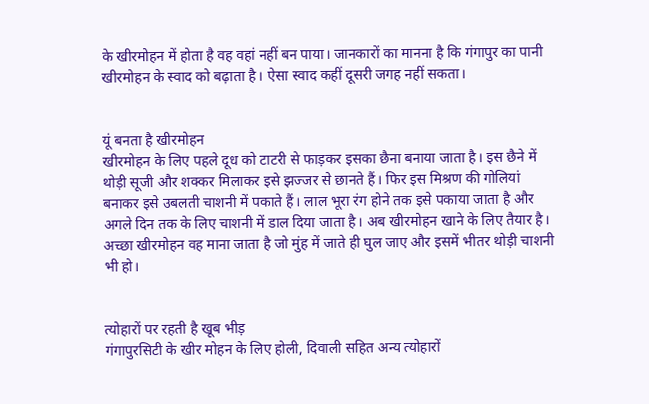के खीरमोहन में होता है वह वहां नहीं बन पाया। जानकारों का मानना है कि गंगापुर का पानी खीरमोहन के स्वाद को बढ़ाता है। ऐसा स्वाद कहीं दूसरी जगह नहीं सकता।


यूं बनता है खीरमोहन
खीरमोहन के लिए पहले दूध को टाटरी से फाड़कर इसका छैना बनाया जाता है। इस छैने में थोड़ी सूजी और शक्कर मिलाकर इसे झज्जर से छानते हैं। फिर इस मिश्रण की गोलियां बनाकर इसे उबलती चाशनी में पकाते हैं। लाल भूरा रंग होने तक इसे पकाया जाता है और अगले दिन तक के लिए चाशनी में डाल दिया जाता है। अब खीरमोहन खाने के लिए तैयार है। अच्छा खीरमोहन वह माना जाता है जो मुंह में जाते ही घुल जाए और इसमें भीतर थोड़ी चाशनी भी हो।


त्योहारों पर रहती है खूब भीड़
गंगापुरसिटी के खीर मोहन के लिए होली, दिवाली सहित अन्य त्योहारों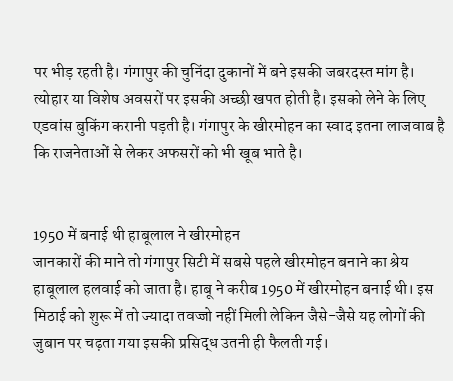पर भीड़ रहती है। गंगापुर की चुनिंदा दुकानों में बने इसकी जबरदस्त मांग है। त्योहार या विशेष अवसरों पर इसकी अच्छी खपत होती है। इसको लेने के लिए एडवांस बुकिंग करानी पड़ती है। गंगापुर के खीरमोहन का स्वाद इतना लाजवाब है कि राजनेताओं से लेकर अफसरों को भी खूब भाते है।


1950 में बनाई थी हाबूलाल ने खीरमोहन
जानकारों की माने तो गंगापुर सिटी में सबसे पहले खीरमोहन बनाने का श्रेय हाबूलाल हलवाई को जाता है। हाबू ने करीब 1950 में खीरमोहन बनाई थी। इस मिठाई को शुरू में तो ज्यादा तवज्जो नहीं मिली लेकिन जैसे-जैसे यह लोगों की जुबान पर चढ़ता गया इसकी प्रसिद्ध उतनी ही फैलती गई।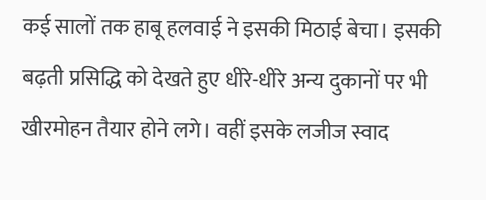कई सालों तक हाबू हलवाई ने इसकी मिठाई बेचा। इसकी बढ़ती प्रसिद्धि को देखते हुए धीरे-धीरे अन्य दुकानों पर भी खीरमोहन तैयार होने लगे। वहीं इसके लजीज स्वाद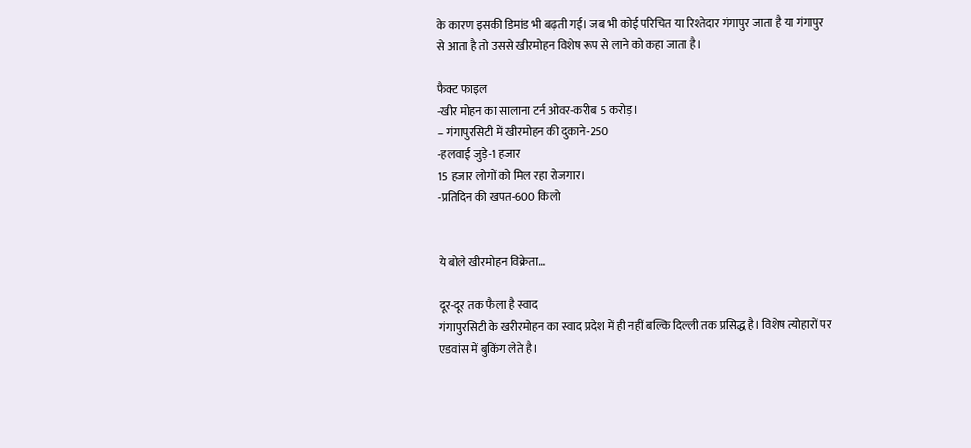के कारण इसकी डिमांड भी बढ़ती गई। जब भी कोई परिचित या रिश्तेदार गंगापुर जाता है या गंगापुर से आता है तो उससे खीरमोहन विशेष रूप से लाने को कहा जाता है।

फैक्ट फाइल
-खीर मोहन का सालाना टर्न ओवर-करीब 5 करोड़।
– गंगापुरसिटी में खीरमोहन की दुकाने-250
-हलवाई जुड़े-1 हजार
15 हजार लोगों को मिल रहा रोजगार।
-प्रतिदिन की खपत-600 किलो


ये बोले खीरमोहन विक्रेता…

दूर-दूर तक फैला है स्वाद
गंगापुरसिटी के खरीरमोहन का स्वाद प्रदेश में ही नहीं बल्कि दिल्ली तक प्रसिद्ध है। विशेष त्योहारों पर एडवांस में बुकिंग लेते है।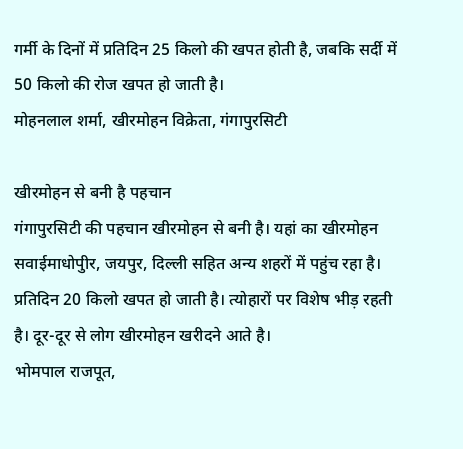गर्मी के दिनों में प्रतिदिन 25 किलो की खपत होती है, जबकि सर्दी में 50 किलो की रोज खपत हो जाती है।
मोहनलाल शर्मा, खीरमोहन विक्रेता, गंगापुरसिटी

खीरमोहन से बनी है पहचान
गंगापुरसिटी की पहचान खीरमोहन से बनी है। यहां का खीरमोहन सवाईमाधोपुीर, जयपुर, दिल्ली सहित अन्य शहरों में पहुंच रहा है। प्रतिदिन 20 किलो खपत हो जाती है। त्योहारों पर विशेष भीड़ रहती है। दूर-दूर से लोग खीरमोहन खरीदने आते है।
भोमपाल राजपूत,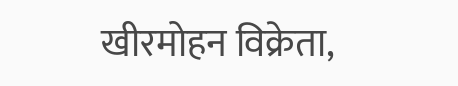खीरमोहन विक्रेता,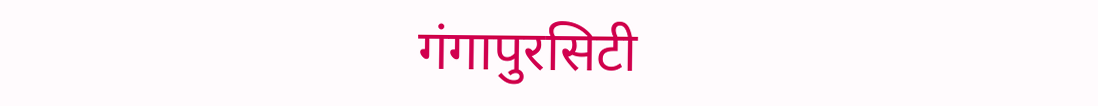गंगापुरसिटी